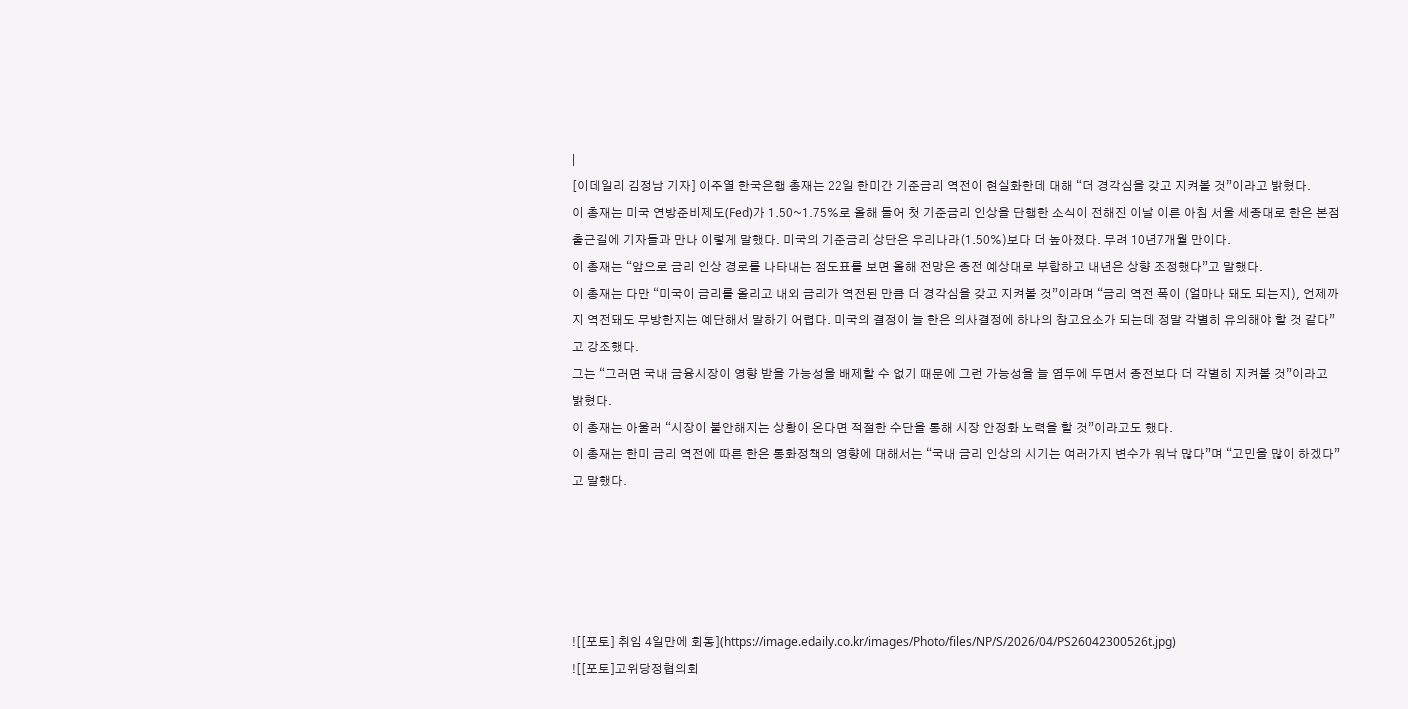|
[이데일리 김정남 기자] 이주열 한국은행 총재는 22일 한미간 기준금리 역전이 현실화한데 대해 “더 경각심을 갖고 지켜볼 것”이라고 밝혔다.
이 총재는 미국 연방준비제도(Fed)가 1.50~1.75%로 올해 들어 첫 기준금리 인상을 단행한 소식이 전해진 이날 이른 아침 서울 세종대로 한은 본점 출근길에 기자들과 만나 이렇게 말했다. 미국의 기준금리 상단은 우리나라(1.50%)보다 더 높아졌다. 무려 10년7개월 만이다.
이 총재는 “앞으로 금리 인상 경로를 나타내는 점도표를 보면 올해 전망은 종전 예상대로 부합하고 내년은 상향 조정했다”고 말했다.
이 총재는 다만 “미국이 금리를 올리고 내외 금리가 역전된 만큼 더 경각심을 갖고 지켜볼 것”이라며 “금리 역전 폭이 (얼마나 돼도 되는지), 언제까지 역전돼도 무방한지는 예단해서 말하기 어렵다. 미국의 결정이 늘 한은 의사결정에 하나의 참고요소가 되는데 정말 각별히 유의해야 할 것 같다”고 강조했다.
그는 “그러면 국내 금융시장이 영향 받을 가능성을 배제할 수 없기 때문에 그런 가능성을 늘 염두에 두면서 종전보다 더 각별히 지켜볼 것”이라고 밝혔다.
이 총재는 아울러 “시장이 불안해지는 상황이 온다면 적절한 수단을 통해 시장 안정화 노력을 할 것”이라고도 했다.
이 총재는 한미 금리 역전에 따른 한은 통화정책의 영향에 대해서는 “국내 금리 인상의 시기는 여러가지 변수가 워낙 많다”며 “고민을 많이 하겠다”고 말했다.





![[포토] 취임 4일만에 회동](https://image.edaily.co.kr/images/Photo/files/NP/S/2026/04/PS26042300526t.jpg)
![[포토]고위당정협의회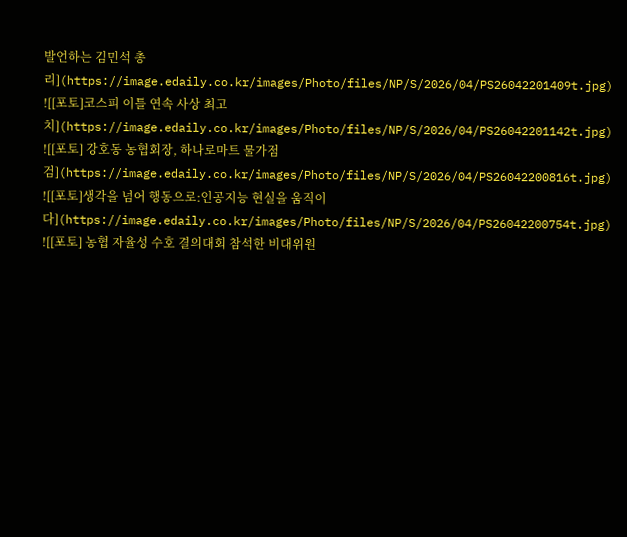발언하는 김민석 총리](https://image.edaily.co.kr/images/Photo/files/NP/S/2026/04/PS26042201409t.jpg)
![[포토]코스피 이틀 연속 사상 최고치](https://image.edaily.co.kr/images/Photo/files/NP/S/2026/04/PS26042201142t.jpg)
![[포토] 강호동 농협회장, 하나로마트 물가점검](https://image.edaily.co.kr/images/Photo/files/NP/S/2026/04/PS26042200816t.jpg)
![[포토]생각을 넘어 행동으로:인공지능 현실을 움직이다](https://image.edaily.co.kr/images/Photo/files/NP/S/2026/04/PS26042200754t.jpg)
![[포토] 농협 자율성 수호 결의대회 참석한 비대위원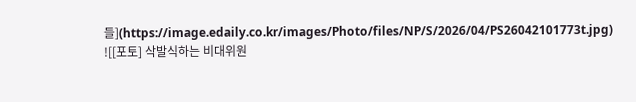들](https://image.edaily.co.kr/images/Photo/files/NP/S/2026/04/PS26042101773t.jpg)
![[포토] 삭발식하는 비대위원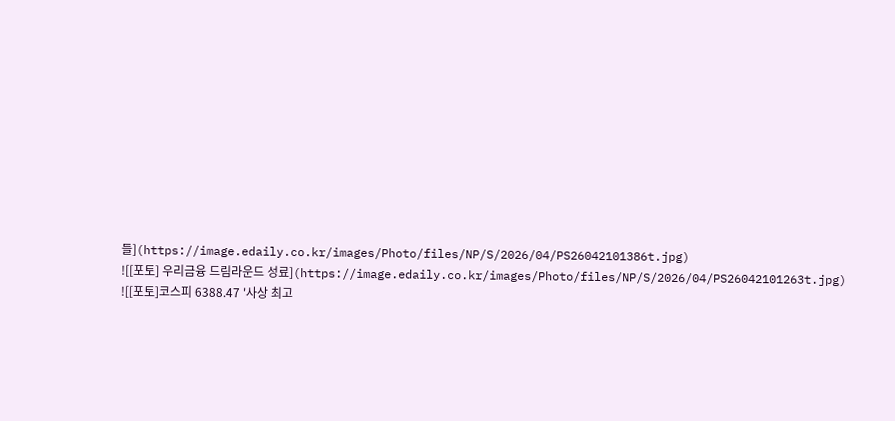들](https://image.edaily.co.kr/images/Photo/files/NP/S/2026/04/PS26042101386t.jpg)
![[포토] 우리금융 드림라운드 성료](https://image.edaily.co.kr/images/Photo/files/NP/S/2026/04/PS26042101263t.jpg)
![[포토]코스피 6388.47 '사상 최고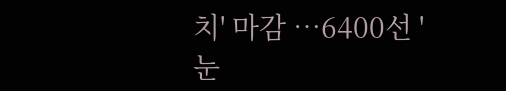치' 마감 …6400선 '눈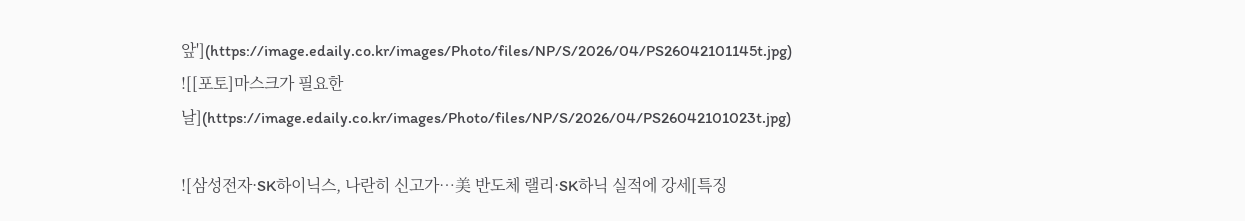앞'](https://image.edaily.co.kr/images/Photo/files/NP/S/2026/04/PS26042101145t.jpg)
![[포토]마스크가 필요한 날](https://image.edaily.co.kr/images/Photo/files/NP/S/2026/04/PS26042101023t.jpg)

![삼성전자·SK하이닉스, 나란히 신고가…美 반도체 랠리·SK하닉 실적에 강세[특징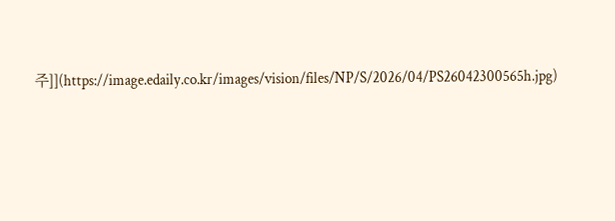주]](https://image.edaily.co.kr/images/vision/files/NP/S/2026/04/PS26042300565h.jpg)